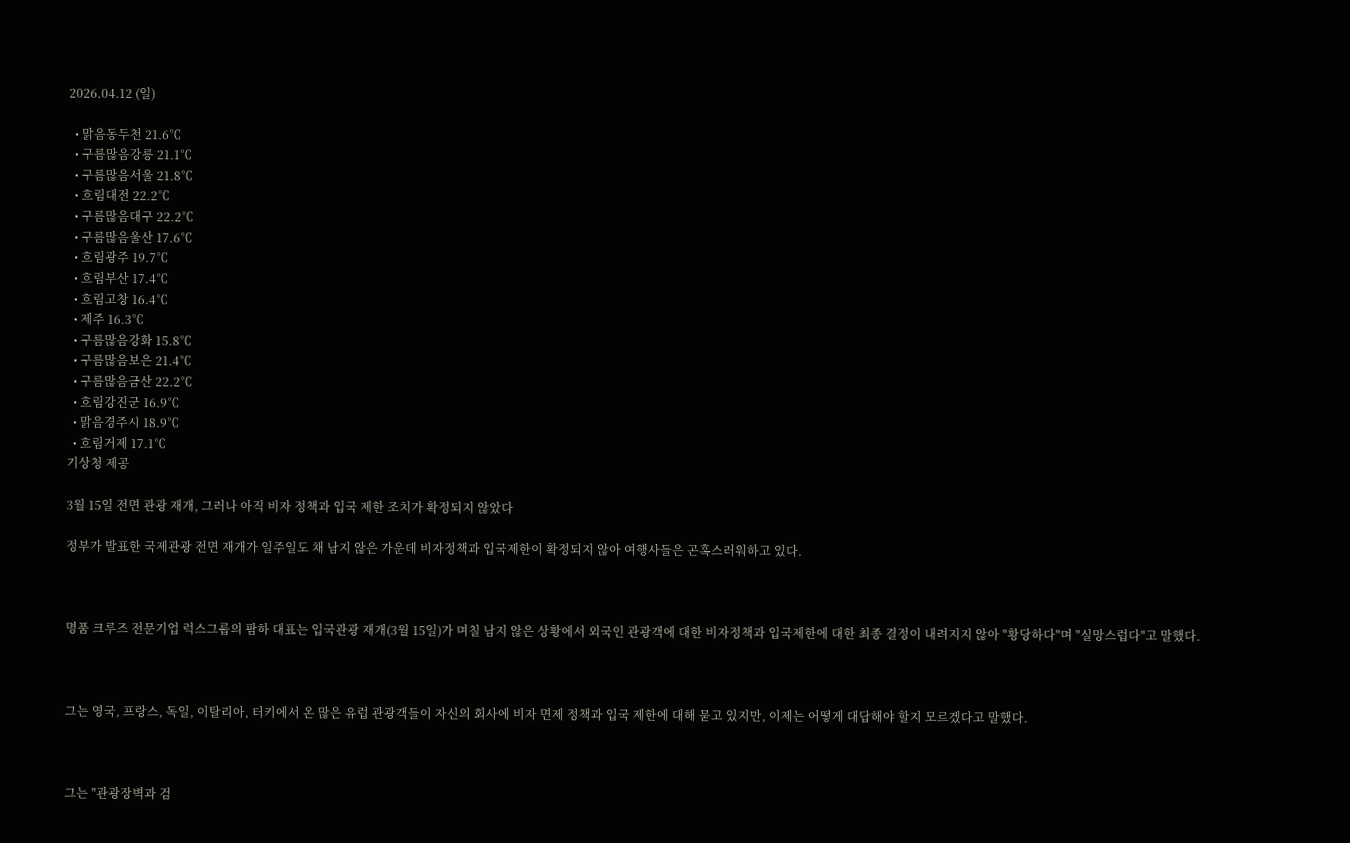2026.04.12 (일)

  • 맑음동두천 21.6℃
  • 구름많음강릉 21.1℃
  • 구름많음서울 21.8℃
  • 흐림대전 22.2℃
  • 구름많음대구 22.2℃
  • 구름많음울산 17.6℃
  • 흐림광주 19.7℃
  • 흐림부산 17.4℃
  • 흐림고창 16.4℃
  • 제주 16.3℃
  • 구름많음강화 15.8℃
  • 구름많음보은 21.4℃
  • 구름많음금산 22.2℃
  • 흐림강진군 16.9℃
  • 맑음경주시 18.9℃
  • 흐림거제 17.1℃
기상청 제공

3월 15일 전면 관광 재개, 그러나 아직 비자 정책과 입국 제한 조치가 확정되지 않았다

정부가 발표한 국제관광 전면 재개가 일주일도 채 남지 않은 가운데 비자정책과 입국제한이 확정되지 않아 여행사들은 곤혹스러워하고 있다.



명품 크루즈 전문기업 럭스그룹의 팜하 대표는 입국관광 재개(3월 15일)가 며칠 남지 않은 상황에서 외국인 관광객에 대한 비자정책과 입국제한에 대한 최종 결정이 내려지지 않아 "황당하다"며 "실망스럽다"고 말했다.



그는 영국, 프랑스, 독일, 이탈리아, 터키에서 온 많은 유럽 관광객들이 자신의 회사에 비자 면제 정책과 입국 제한에 대해 묻고 있지만, 이제는 어떻게 대답해야 할지 모르겠다고 말했다.



그는 "관광장벽과 검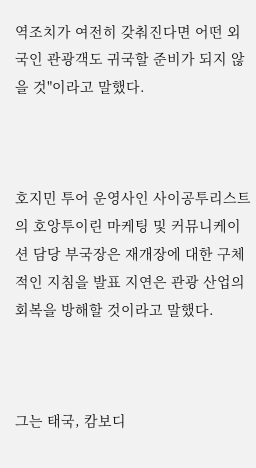역조치가 여전히 갖춰진다면 어떤 외국인 관광객도 귀국할 준비가 되지 않을 것"이라고 말했다.



호지민 투어 운영사인 사이공투리스트의 호앙투이린 마케팅 및 커뮤니케이션 담당 부국장은 재개장에 대한 구체적인 지침을 발표 지연은 관광 산업의 회복을 방해할 것이라고 말했다.



그는 태국, 캄보디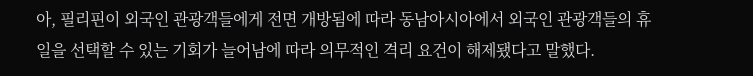아, 필리핀이 외국인 관광객들에게 전면 개방됨에 따라 동남아시아에서 외국인 관광객들의 휴일을 선택할 수 있는 기회가 늘어남에 따라 의무적인 격리 요건이 해제됐다고 말했다.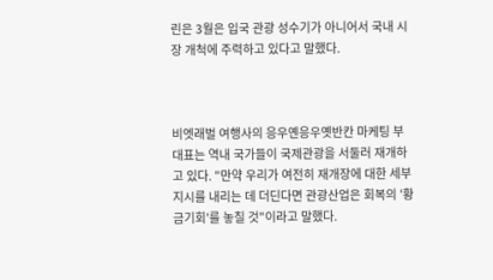린은 3월은 입국 관광 성수기가 아니어서 국내 시장 개척에 주력하고 있다고 말했다.



비엣래벌 여행사의 응우옌응우옛반칸 마케팅 부대표는 역내 국가들이 국제관광을 서둘러 재개하고 있다. "만약 우리가 여전히 재개장에 대한 세부 지시를 내리는 데 더딘다면 관광산업은 회복의 '황금기회'를 놓칠 것"이라고 말했다.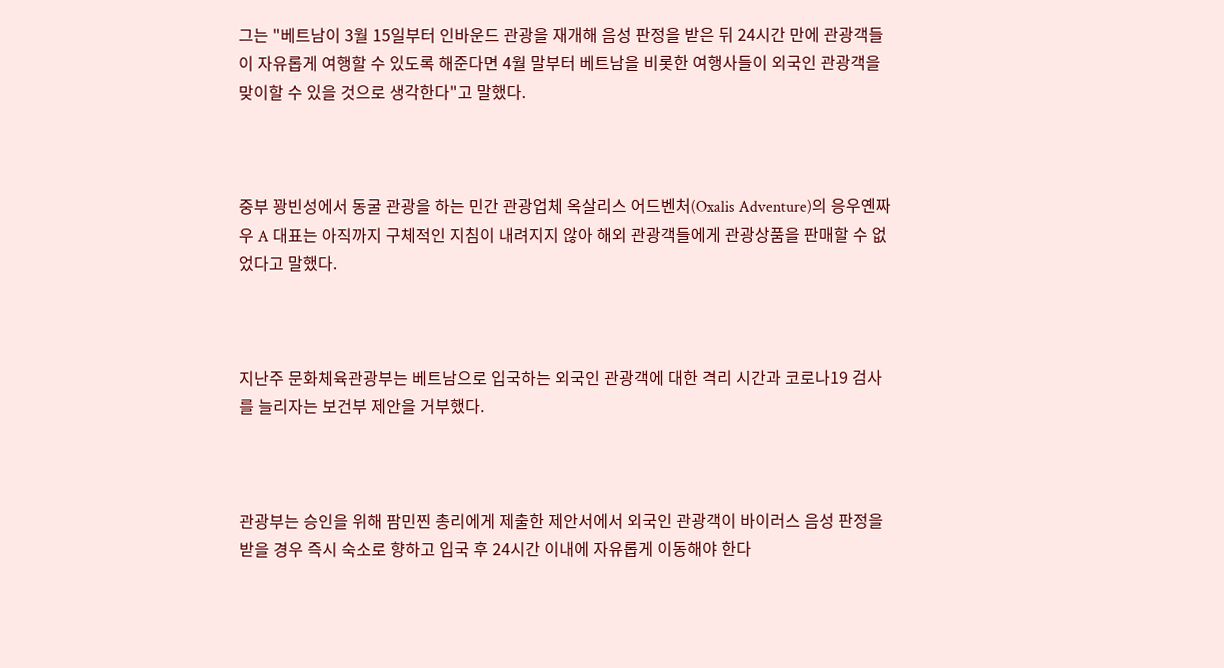그는 "베트남이 3월 15일부터 인바운드 관광을 재개해 음성 판정을 받은 뒤 24시간 만에 관광객들이 자유롭게 여행할 수 있도록 해준다면 4월 말부터 베트남을 비롯한 여행사들이 외국인 관광객을 맞이할 수 있을 것으로 생각한다"고 말했다.



중부 꽝빈성에서 동굴 관광을 하는 민간 관광업체 옥살리스 어드벤처(Oxalis Adventure)의 응우옌짜우 A 대표는 아직까지 구체적인 지침이 내려지지 않아 해외 관광객들에게 관광상품을 판매할 수 없었다고 말했다.



지난주 문화체육관광부는 베트남으로 입국하는 외국인 관광객에 대한 격리 시간과 코로나19 검사를 늘리자는 보건부 제안을 거부했다.



관광부는 승인을 위해 팜민찐 총리에게 제출한 제안서에서 외국인 관광객이 바이러스 음성 판정을 받을 경우 즉시 숙소로 향하고 입국 후 24시간 이내에 자유롭게 이동해야 한다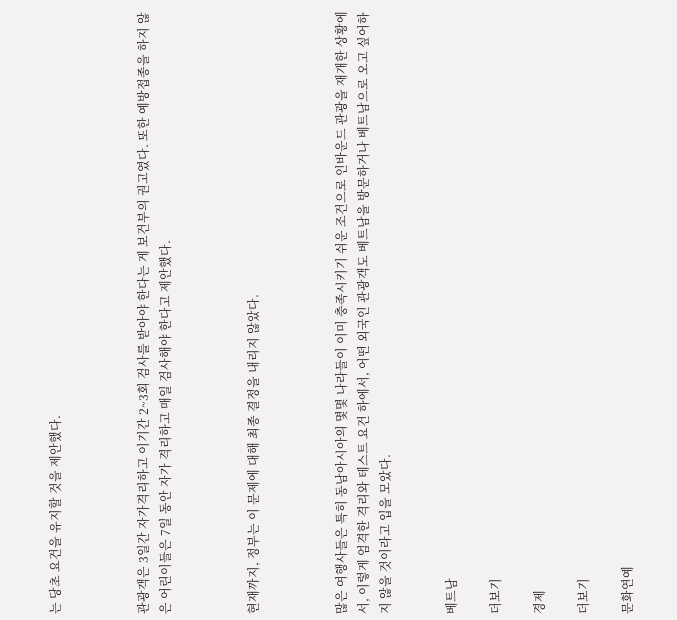는 당초 요건을 유지할 것을 제안했다.



관광객은 3일간 자가격리하고 이기간 2~3회 검사를 받아야 한다는 게 보건부의 권고였다. 또한 예방접종을 하지 않은 어린이들은 7일 동안 자가 격리하고 매일 검사해야 한다고 제안했다.



현재까지, 정부는 이 문제에 대해 최종 결정을 내리지 않았다.



많은 여행사들은 특히 동남아시아의 몇몇 나라들이 이미 충족시키기 쉬운 조건으로 인바운드 관광을 재개한 상황에서, 이렇게 엄격한 격리와 테스트 요건 하에서, 어떤 외국인 관광객도 베트남을 방문하거나 베트남으로 오고 싶어하지 않을 것이라고 입을 모았다.


베트남

더보기

경제

더보기

문화연예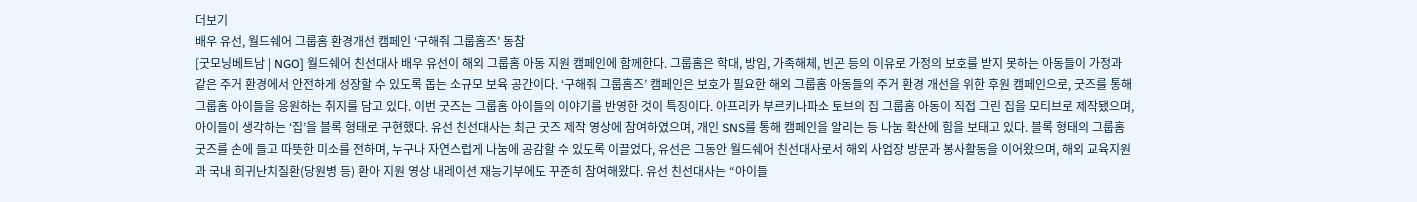더보기
배우 유선, 월드쉐어 그룹홈 환경개선 캠페인 ‘구해줘 그룹홈즈’ 동참
[굿모닝베트남 | NGO] 월드쉐어 친선대사 배우 유선이 해외 그룹홈 아동 지원 캠페인에 함께한다. 그룹홈은 학대, 방임, 가족해체, 빈곤 등의 이유로 가정의 보호를 받지 못하는 아동들이 가정과 같은 주거 환경에서 안전하게 성장할 수 있도록 돕는 소규모 보육 공간이다. ‘구해줘 그룹홈즈’ 캠페인은 보호가 필요한 해외 그룹홈 아동들의 주거 환경 개선을 위한 후원 캠페인으로, 굿즈를 통해 그룹홈 아이들을 응원하는 취지를 담고 있다. 이번 굿즈는 그룹홈 아이들의 이야기를 반영한 것이 특징이다. 아프리카 부르키나파소 토브의 집 그룹홈 아동이 직접 그린 집을 모티브로 제작됐으며, 아이들이 생각하는 ‘집’을 블록 형태로 구현했다. 유선 친선대사는 최근 굿즈 제작 영상에 참여하였으며, 개인 SNS를 통해 캠페인을 알리는 등 나눔 확산에 힘을 보태고 있다. 블록 형태의 그룹홈 굿즈를 손에 들고 따뜻한 미소를 전하며, 누구나 자연스럽게 나눔에 공감할 수 있도록 이끌었다, 유선은 그동안 월드쉐어 친선대사로서 해외 사업장 방문과 봉사활동을 이어왔으며, 해외 교육지원과 국내 희귀난치질환(당원병 등) 환아 지원 영상 내레이션 재능기부에도 꾸준히 참여해왔다. 유선 친선대사는 “아이들